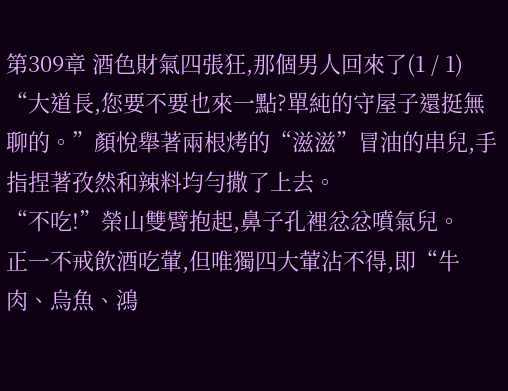第309章 酒色財氣四張狂,那個男人回來了(1 / 1)
“大道長,您要不要也來一點?單純的守屋子還挺無聊的。”顏悅舉著兩根烤的“滋滋”冒油的串兒,手指捏著孜然和辣料均勻撒了上去。
“不吃!”榮山雙臂抱起,鼻子孔裡忿忿噴氣兒。
正一不戒飲酒吃葷,但唯獨四大葷沾不得,即“牛肉、烏魚、鴻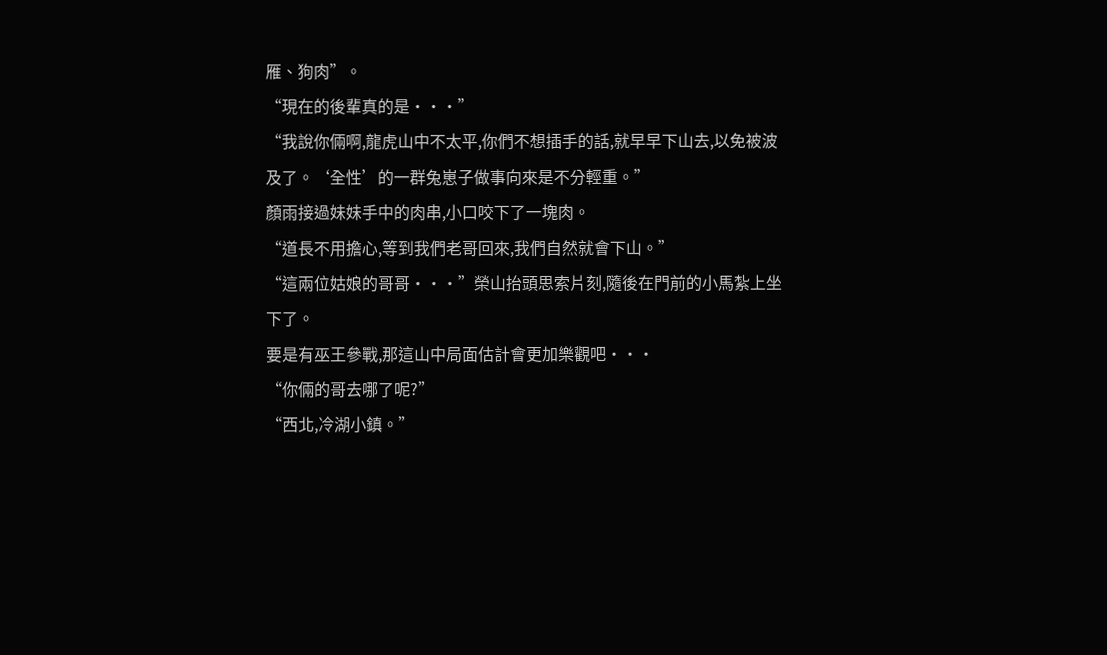雁、狗肉”。
“現在的後輩真的是···”
“我說你倆啊,龍虎山中不太平,你們不想插手的話,就早早下山去,以免被波及了。‘全性’的一群兔崽子做事向來是不分輕重。”
顏雨接過妹妹手中的肉串,小口咬下了一塊肉。
“道長不用擔心,等到我們老哥回來,我們自然就會下山。”
“這兩位姑娘的哥哥···”榮山抬頭思索片刻,隨後在門前的小馬紮上坐下了。
要是有巫王參戰,那這山中局面估計會更加樂觀吧···
“你倆的哥去哪了呢?”
“西北,冷湖小鎮。”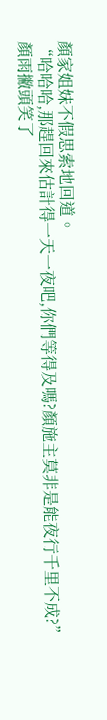顏家姐妹不假思索地回道。
“哈哈哈,那趕回來估計得一天一夜吧,你們等得及嗎?顏施主莫非是能夜行千里不成?”
顏雨撇頭笑了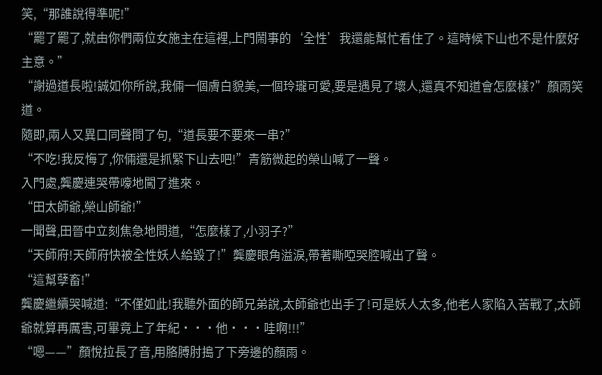笑,“那誰說得準呢!”
“罷了罷了,就由你們兩位女施主在這裡,上門鬧事的‘全性’我還能幫忙看住了。這時候下山也不是什麼好主意。”
“謝過道長啦!誠如你所說,我倆一個膚白貌美,一個玲瓏可愛,要是遇見了壞人,還真不知道會怎麼樣?”顏雨笑道。
隨即,兩人又異口同聲問了句,“道長要不要來一串?”
“不吃!我反悔了,你倆還是抓緊下山去吧!”青筋微起的榮山喊了一聲。
入門處,龔慶連哭帶嚎地闖了進來。
“田太師爺,榮山師爺!”
一聞聲,田晉中立刻焦急地問道,“怎麼樣了,小羽子?”
“天師府!天師府快被全性妖人給毀了!”龔慶眼角溢淚,帶著嘶啞哭腔喊出了聲。
“這幫孽畜!”
龔慶繼續哭喊道:“不僅如此!我聽外面的師兄弟說,太師爺也出手了!可是妖人太多,他老人家陷入苦戰了,太師爺就算再厲害,可畢竟上了年紀···他···哇啊!!!”
“嗯——”顏悅拉長了音,用胳膊肘搗了下旁邊的顏雨。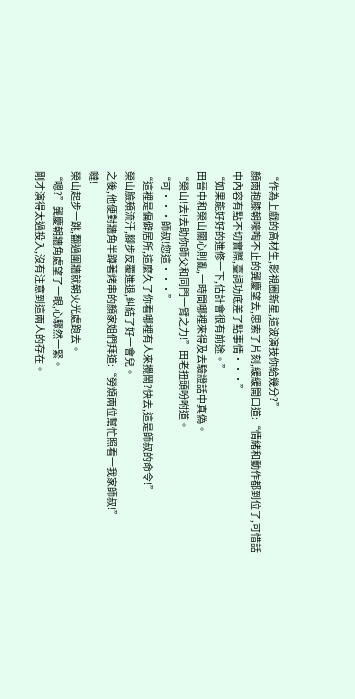“作為上戲的高材生,影視圈新星,這波演技你給幾分?”
顏雨抱膝朝嚎啕不止的龔慶望去,思索了片刻,緩緩開口道:“情緒和動作都到位了,可惜話中內容有點不切實際,臺詞功底差了點事情···”
“如果能好好的進修一下,估計會很有前途。”
田晉中和榮山關心則亂,一時間哪裡來得及去驗證話中真偽。
“榮山!去!去助你師父和同門一臂之力!”田老扭頭吩咐道。
“可···師叔!您這···”
“這裡是偏僻居所,這麼久了你看哪裡有人來攪鬧?快去,這是師叔的命令!”
榮山臉頰流汗,腳步反覆進退,糾結了好一會兒。
之後,他便對牆角半蹲著烤串的顏家姐們拜道:“勞煩兩位幫忙照看一我家師叔!”
噠!
榮山起步一跳,翻過圍牆就朝火光處跑去。
“嗯?”龔慶朝牆角處望了一眼,心驟然一緊。
剛才演得太過投入,沒有注意到這兩人的存在。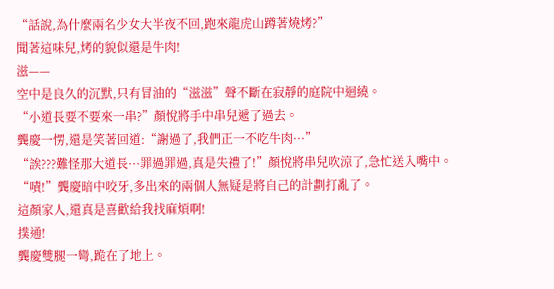“話說,為什麼兩名少女大半夜不回,跑來龍虎山蹲著燒烤?”
聞著這味兒,烤的貌似還是牛肉!
滋——
空中是良久的沉默,只有冒油的“滋滋”聲不斷在寂靜的庭院中迴繞。
“小道長要不要來一串?”顏悅將手中串兒遞了過去。
龔慶一愣,還是笑著回道:“謝過了,我們正一不吃牛肉···”
“誒???難怪那大道長···罪過罪過,真是失禮了!”顏悅將串兒吹涼了,急忙送入嘴中。
“嘖!”龔慶暗中咬牙,多出來的兩個人無疑是將自己的計劃打亂了。
這顏家人,還真是喜歡給我找麻煩啊!
撲通!
龔慶雙腿一彎,跪在了地上。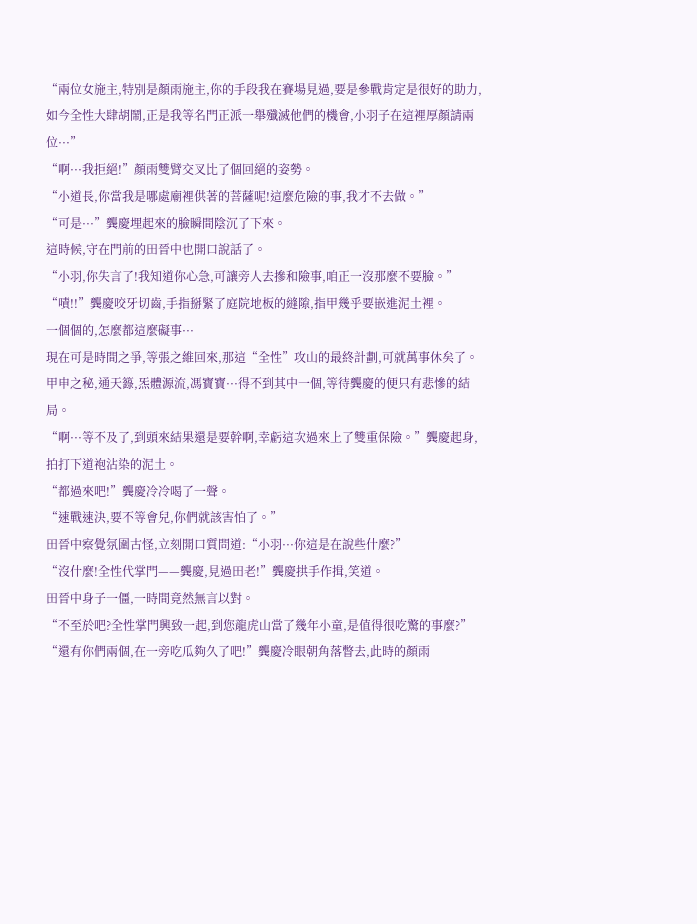“兩位女施主,特別是顏雨施主,你的手段我在賽場見過,要是參戰肯定是很好的助力,如今全性大肆胡鬧,正是我等名門正派一舉殲滅他們的機會,小羽子在這裡厚顏請兩位···”
“啊···我拒絕!”顏雨雙臂交叉比了個回絕的姿勢。
“小道長,你當我是哪處廟裡供著的菩薩呢!這麼危險的事,我才不去做。”
“可是···”龔慶埋起來的臉瞬間陰沉了下來。
這時候,守在門前的田晉中也開口說話了。
“小羽,你失言了!我知道你心急,可讓旁人去摻和險事,咱正一沒那麼不要臉。”
“嘖!!”龔慶咬牙切齒,手指掰緊了庭院地板的縫隙,指甲幾乎要嵌進泥土裡。
一個個的,怎麼都這麼礙事···
現在可是時間之爭,等張之維回來,那這“全性”攻山的最終計劃,可就萬事休矣了。
甲申之秘,通天籙,炁體源流,馮寶寶···得不到其中一個,等待龔慶的便只有悲慘的結局。
“啊···等不及了,到頭來結果還是要幹啊,幸虧這次過來上了雙重保險。”龔慶起身,拍打下道袍沾染的泥土。
“都過來吧!”龔慶冷冷喝了一聲。
“速戰速決,要不等會兒,你們就該害怕了。”
田晉中察覺氛圍古怪,立刻開口質問道:“小羽···你這是在說些什麼?”
“沒什麼!全性代掌門——龔慶,見過田老!”龔慶拱手作揖,笑道。
田晉中身子一僵,一時間竟然無言以對。
“不至於吧?全性掌門興致一起,到您龍虎山當了幾年小童,是值得很吃驚的事麼?”
“還有你們兩個,在一旁吃瓜夠久了吧!”龔慶冷眼朝角落瞥去,此時的顏雨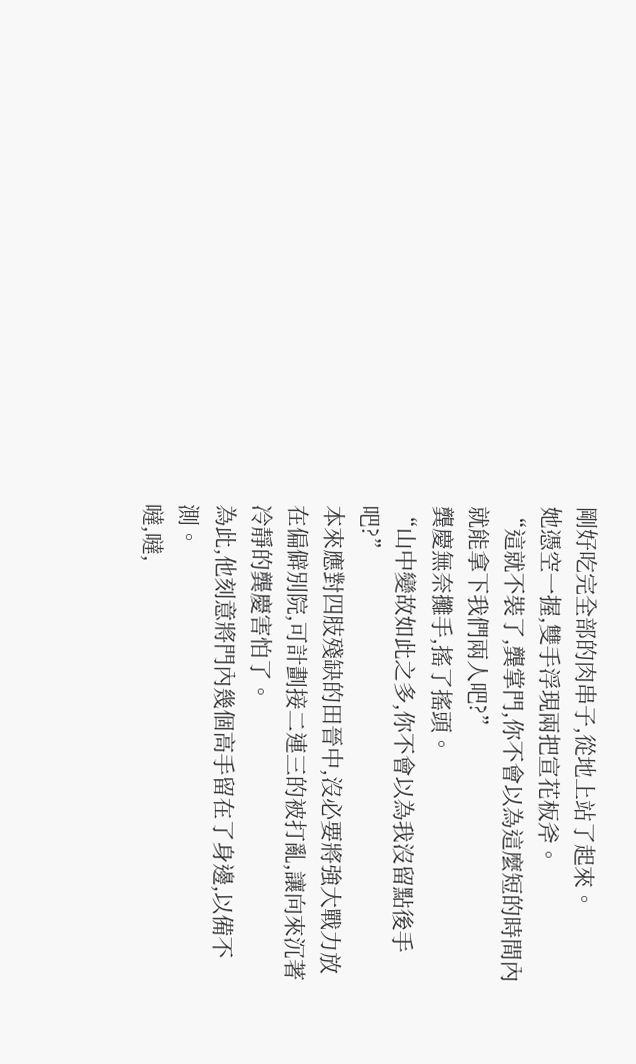剛好吃完全部的肉串子,從地上站了起來。
她憑空一握,雙手浮現兩把宣花板斧。
“這就不裝了,龔掌門,你不會以為這麼短的時間內就能拿下我們兩人吧?”
龔慶無奈攤手,搖了搖頭。
“山中變故如此之多,你不會以為我沒留點後手吧?”
本來應對四肢殘缺的田晉中,沒必要將強大戰力放在偏僻別院,可計劃接二連三的被打亂,讓向來沉著冷靜的龔慶害怕了。
為此,他刻意將門內幾個高手留在了身邊,以備不測。
噠,噠,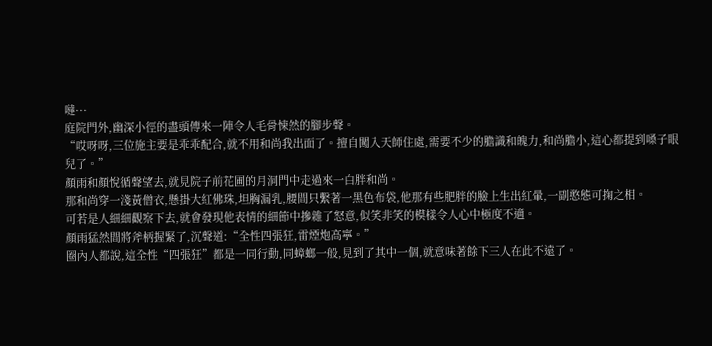噠···
庭院門外,幽深小徑的盡頭傳來一陣令人毛骨悚然的腳步聲。
“哎呀呀,三位施主要是乖乖配合,就不用和尚我出面了。擅自闖入天師住處,需要不少的膽識和魄力,和尚膽小,這心都提到嗓子眼兒了。”
顏雨和顏悅循聲望去,就見院子前花圃的月洞門中走過來一白胖和尚。
那和尚穿一淺黃僧衣,懸掛大紅佛珠,坦胸漏乳,腰間只繫著一黑色布袋,他那有些肥胖的臉上生出紅暈,一副憨態可掬之相。
可若是人細細觀察下去,就會發現他表情的細節中摻雜了怒意,似笑非笑的模樣令人心中極度不適。
顏雨猛然間將斧柄握緊了,沉聲道:“全性四張狂,雷煙炮高寧。”
圈內人都說,這全性“四張狂”都是一同行動,同蟑螂一般,見到了其中一個,就意味著餘下三人在此不遠了。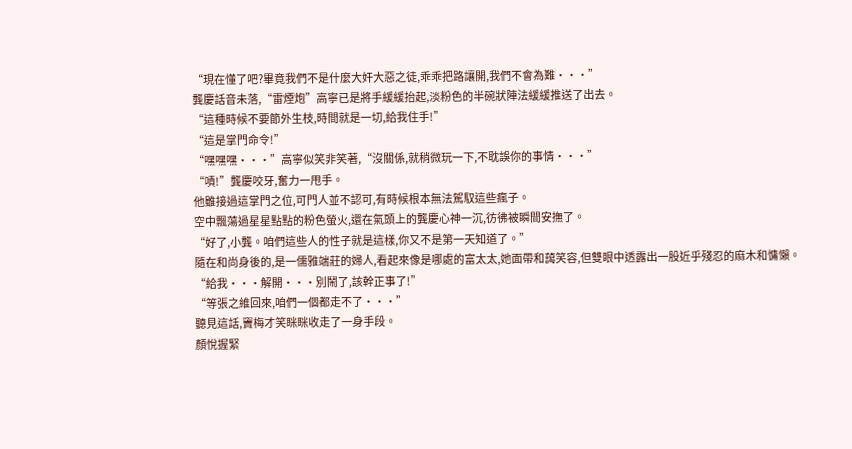“現在懂了吧?畢竟我們不是什麼大奸大惡之徒,乖乖把路讓開,我們不會為難···”
龔慶話音未落,“雷煙炮”高寧已是將手緩緩抬起,淡粉色的半碗狀陣法緩緩推送了出去。
“這種時候不要節外生枝,時間就是一切,給我住手!”
“這是掌門命令!”
“嘿嘿嘿···”高寧似笑非笑著,“沒關係,就稍微玩一下,不耽誤你的事情···”
“嘖!”龔慶咬牙,奮力一甩手。
他雖接過這掌門之位,可門人並不認可,有時候根本無法駕馭這些瘋子。
空中飄蕩過星星點點的粉色螢火,還在氣頭上的龔慶心神一沉,彷彿被瞬間安撫了。
“好了,小龔。咱們這些人的性子就是這樣,你又不是第一天知道了。”
隨在和尚身後的,是一儒雅端莊的婦人,看起來像是哪處的富太太,她面帶和藹笑容,但雙眼中透露出一股近乎殘忍的麻木和慵懶。
“給我···解開···別鬧了,該幹正事了!”
“等張之維回來,咱們一個都走不了···”
聽見這話,竇梅才笑眯眯收走了一身手段。
顏悅握緊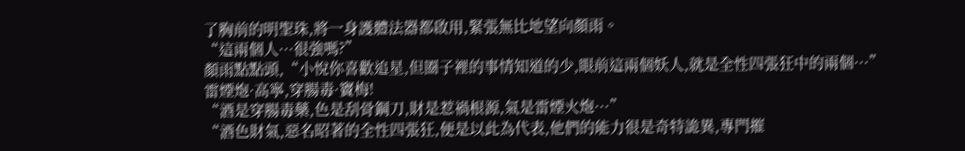了胸前的明聖珠,將一身護體法器都啟用,緊張無比地望向顏雨。
“這兩個人···很強嗎?”
顏雨點點頭,“小悅你喜歡追星,但圈子裡的事情知道的少,眼前這兩個妖人,就是全性四張狂中的兩個···”
雷煙炮·高寧,穿腸毒·竇梅!
“酒是穿腸毒藥,色是刮骨鋼刀,財是惹禍根源,氣是雷煙火炮···”
“酒色財氣,惡名昭著的全性四張狂,便是以此為代表,他們的能力很是奇特詭異,專門摧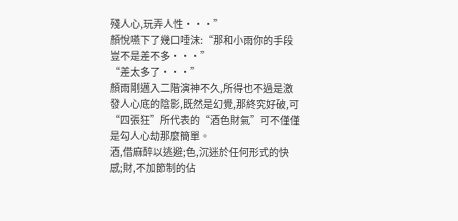殘人心,玩弄人性···”
顏悅嚥下了幾口唾沫:“那和小雨你的手段豈不是差不多···”
“差太多了···”
顏雨剛邁入二階演神不久,所得也不過是激發人心底的陰影,既然是幻覺,那終究好破,可“四張狂”所代表的“酒色財氣”可不僅僅是勾人心劫那麼簡單。
酒,借麻醉以逃避;色,沉迷於任何形式的快感;財,不加節制的佔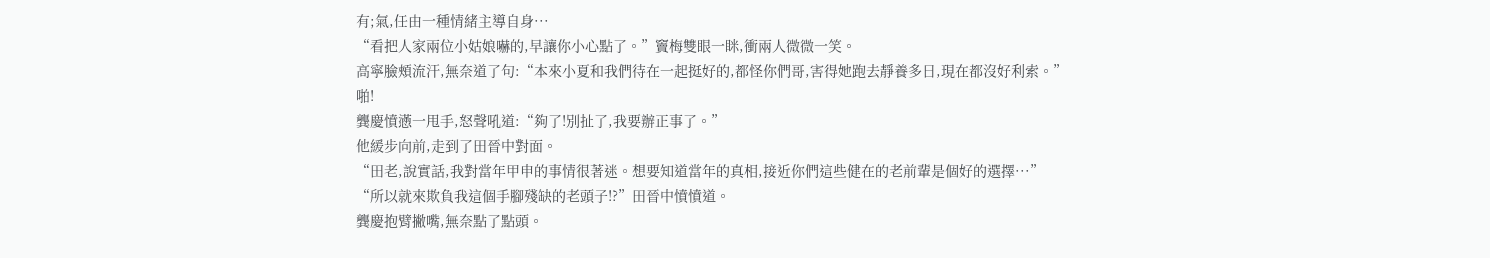有;氣,任由一種情緒主導自身···
“看把人家兩位小姑娘嚇的,早讓你小心點了。”竇梅雙眼一眯,衝兩人微微一笑。
高寧臉頰流汗,無奈道了句:“本來小夏和我們待在一起挺好的,都怪你們哥,害得她跑去靜養多日,現在都沒好利索。”
啪!
龔慶憤懣一甩手,怒聲吼道:“夠了!別扯了,我要辦正事了。”
他緩步向前,走到了田晉中對面。
“田老,說實話,我對當年甲申的事情很著迷。想要知道當年的真相,接近你們這些健在的老前輩是個好的選擇···”
“所以就來欺負我這個手腳殘缺的老頭子!?”田晉中憤憤道。
龔慶抱臂撇嘴,無奈點了點頭。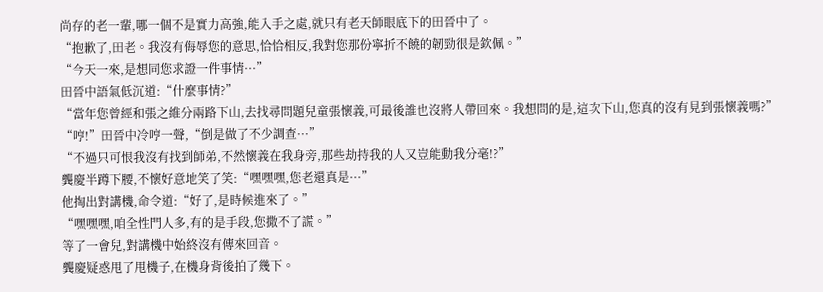尚存的老一輩,哪一個不是實力高強,能入手之處,就只有老天師眼底下的田晉中了。
“抱歉了,田老。我沒有侮辱您的意思,恰恰相反,我對您那份寧折不饒的韌勁很是欽佩。”
“今天一來,是想同您求證一件事情···”
田晉中語氣低沉道:“什麼事情?”
“當年您曾經和張之維分兩路下山,去找尋問題兒童張懷義,可最後誰也沒將人帶回來。我想問的是,這次下山,您真的沒有見到張懷義嗎?”
“哼!”田晉中冷哼一聲,“倒是做了不少調查···”
“不過只可恨我沒有找到師弟,不然懷義在我身旁,那些劫持我的人又豈能動我分毫!?”
龔慶半蹲下腰,不懷好意地笑了笑:“嘿嘿嘿,您老還真是···”
他掏出對講機,命令道:“好了,是時候進來了。”
“嘿嘿嘿,咱全性門人多,有的是手段,您撒不了謊。”
等了一會兒,對講機中始終沒有傳來回音。
龔慶疑惑甩了甩機子,在機身背後拍了幾下。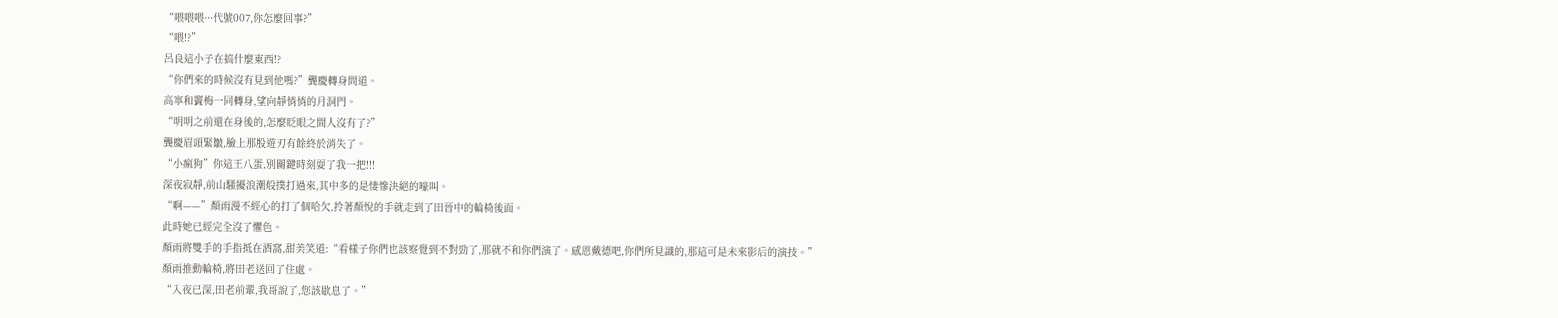“喂喂喂···代號007,你怎麼回事?”
“喂!?”
呂良這小子在搞什麼東西!?
“你們來的時候沒有見到他嗎?”龔慶轉身問道。
高寧和竇梅一同轉身,望向靜悄悄的月洞門。
“明明之前還在身後的,怎麼眨眼之間人沒有了?”
龔慶眉頭緊皺,臉上那股遊刃有餘終於消失了。
“小瘋狗”你這王八蛋,別關鍵時刻耍了我一把!!!
深夜寂靜,前山騷擾浪潮般撲打過來,其中多的是悽慘決絕的嚎叫。
“啊——”顏雨漫不經心的打了個哈欠,拎著顏悅的手就走到了田晉中的輪椅後面。
此時她已經完全沒了懼色。
顏雨將雙手的手指抵在酒窩,甜美笑道:“看樣子你們也該察覺到不對勁了,那就不和你們演了。感恩戴德吧,你們所見識的,那這可是未來影后的演技。”
顏雨推動輪椅,將田老送回了住處。
“入夜已深,田老前輩,我哥說了,您該歇息了。”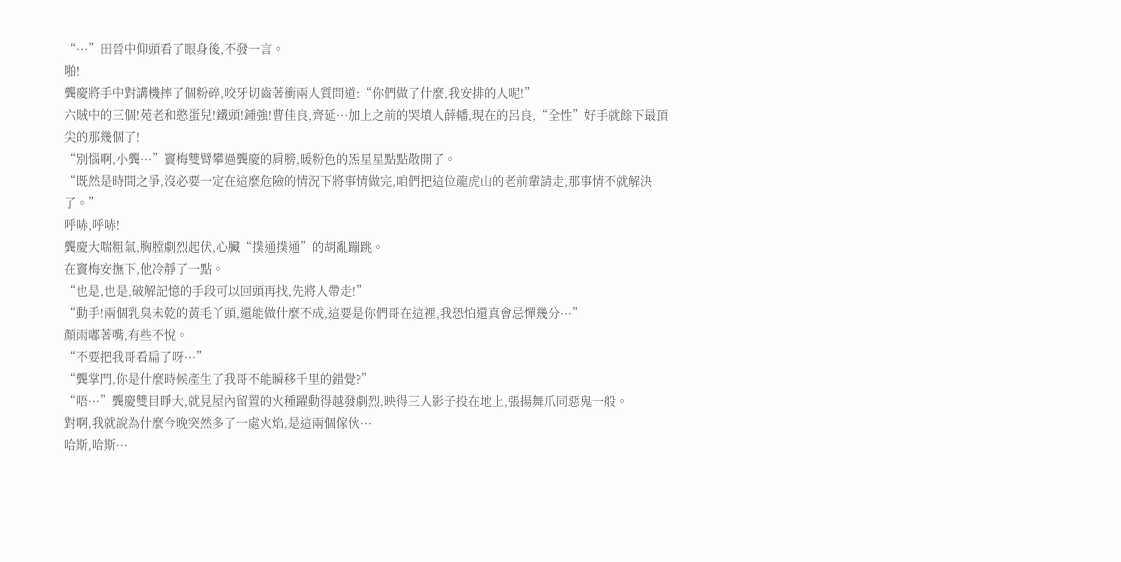“···”田晉中仰頭看了眼身後,不發一言。
啪!
龔慶將手中對講機摔了個粉碎,咬牙切齒著衝兩人質問道:“你們做了什麼,我安排的人呢!”
六賊中的三個!苑老和憨蛋兒!鐵頭!鍾強!曹佳良,齊延···加上之前的哭墳人薛幡,現在的呂良,“全性”好手就餘下最頂尖的那幾個了!
“別惱啊,小龔···”竇梅雙臂攀過龔慶的肩膀,暖粉色的炁星星點點散開了。
“既然是時間之爭,沒必要一定在這麼危險的情況下將事情做完,咱們把這位龍虎山的老前輩請走,那事情不就解決了。”
呼哧,呼哧!
龔慶大喘粗氣,胸膛劇烈起伏,心臟“撲通撲通”的胡亂蹦跳。
在竇梅安撫下,他冷靜了一點。
“也是,也是,破解記憶的手段可以回頭再找,先將人帶走!”
“動手!兩個乳臭未乾的黃毛丫頭,還能做什麼不成,這要是你們哥在這裡,我恐怕還真會忌憚幾分···”
顏雨嘟著嘴,有些不悅。
“不要把我哥看扁了呀···”
“龔掌門,你是什麼時候產生了我哥不能瞬移千里的錯覺?”
“唔···”龔慶雙目睜大,就見屋內留置的火種躍動得越發劇烈,映得三人影子投在地上,張揚舞爪同惡鬼一般。
對啊,我就說為什麼今晚突然多了一處火焰,是這兩個傢伙···
哈斯,哈斯···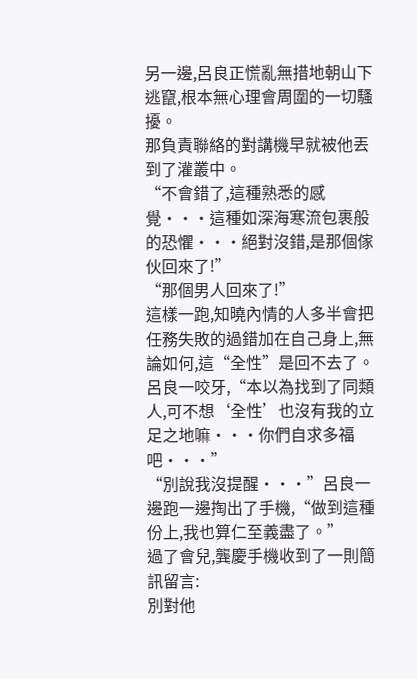另一邊,呂良正慌亂無措地朝山下逃竄,根本無心理會周圍的一切騷擾。
那負責聯絡的對講機早就被他丟到了灌叢中。
“不會錯了,這種熟悉的感覺···這種如深海寒流包裹般的恐懼···絕對沒錯,是那個傢伙回來了!”
“那個男人回來了!”
這樣一跑,知曉內情的人多半會把任務失敗的過錯加在自己身上,無論如何,這“全性”是回不去了。
呂良一咬牙,“本以為找到了同類人,可不想‘全性’也沒有我的立足之地嘛···你們自求多福吧···”
“別說我沒提醒···”呂良一邊跑一邊掏出了手機,“做到這種份上,我也算仁至義盡了。”
過了會兒,龔慶手機收到了一則簡訊留言:
別對他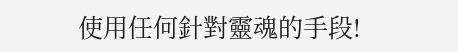使用任何針對靈魂的手段!